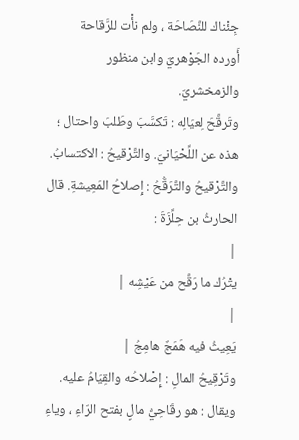جِئْناك للنَّصَاحَة ، ولم نأْت للرَّقاحة
أَورده الجَوْهريّ وابن منظور والزمخشريّ.
وتَرقَّحَ لِعيَالِه : تَكسَّبَ وطَلبَ واحتال ؛ هذه عن اللِّحْيَانيّ. والتَّرْقيحُ : الاكتسابُ. والتَّرْقيحُ والتَّرَقُّحُ : إِصلاحُ المَعِيشةِ. قال الحارثُ بن حِلِّزَةَ :
|
يتْرُك ما رَقَّح من عَيْشِه |
|
يَعِيثُ فيه هَمَجٌ هامِجُ |
وتَرْقِيحُ المالِ : إِصْلاحُه والقِيَامُ عليه.
ويقال : هو رقَاحِيُّ مالٍ بفتح الرّاءِ ، وياءِ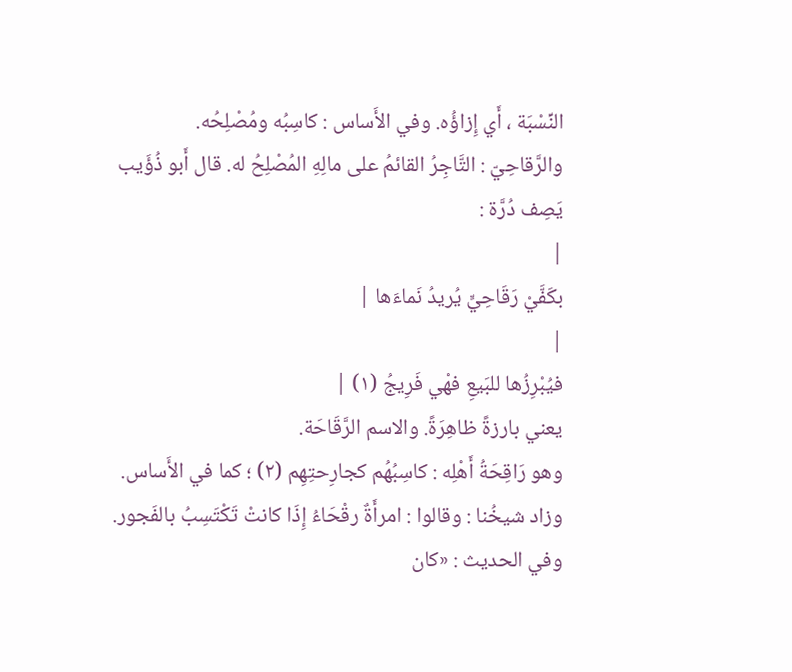النِّسْبَة ، أَي إِزاؤُه. وفي الأَساس : كاسِبُه ومُصْلِحُه.
والرَّقاحِيّ : التَّاجِرُ القائمُ على مالِهِ المُصْلِحُ له. قال أَبو ذُؤَيب يَصِف دُرَّة :
|
بكَفَّيْ رَقَاحِيٍّ يُريدُ نَماءَها |
|
فيُبْرِزُها للبَيعِ فهْي فَرِيجُ (١) |
يعني بارزةً ظاهِرَةً. والاسم الرَّقَاحَة.
وهو رَاقِحَةُ أَهْلِه : كاسِبُهُم كجارِحتِهِم (٢) ؛ كما في الأَساس.
وزاد شيخُنا : وقالوا : امرأَةٌ رقْحَاءُ إِذَا كانتْ تَكْتَسِبُ بالفَجور.
وفي الحديث : «كان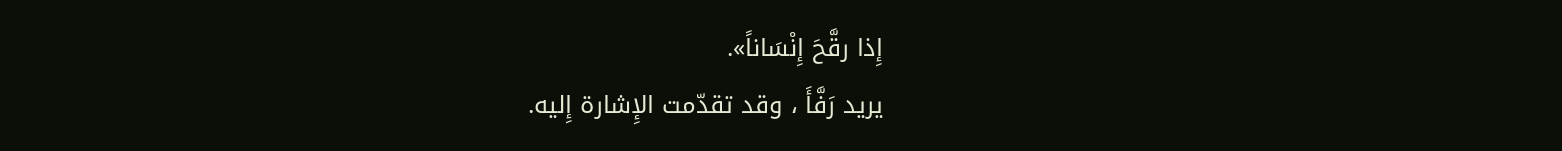إِذا رقَّحَ إِنْسَاناً».
يريد رَفَّأَ ، وقد تقدّمت الإِشارة إِليه.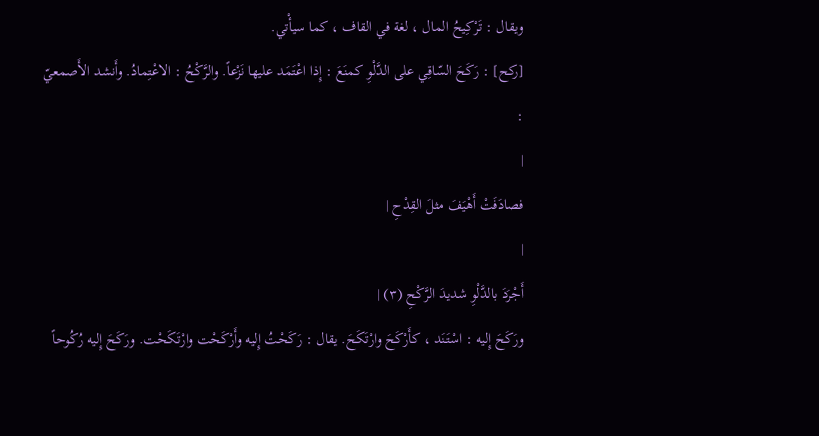ويقال : تَرْكِيحُ المال ، لغة في القاف ، كما سيأْتي.
[ركح] : رَكَحَ السّاقِي على الدَّلْوِ كمنَعَ : إِذا اعْتَمَد عليها نَزْعاً. والرَّكْحُ : الاعْتِمادُ. وأَنشد الأَصمعيّ :
|
فصادَفَتْ أَهْيَفَ مثلَ القِدْحِ |
|
أَجْرَدَ بالدَّلْوِ شديدَ الرَّكْحِ (٣) |
ورَكَحَ إِليه : اسْتَنَد ، كأَرْكَحَ وارْتَكَحَ. يقال : رَكَحْتُ إِليه وأَرْكَحْت وارْتَكَحْت. ورَكَحَ إِليه رُكُوحاً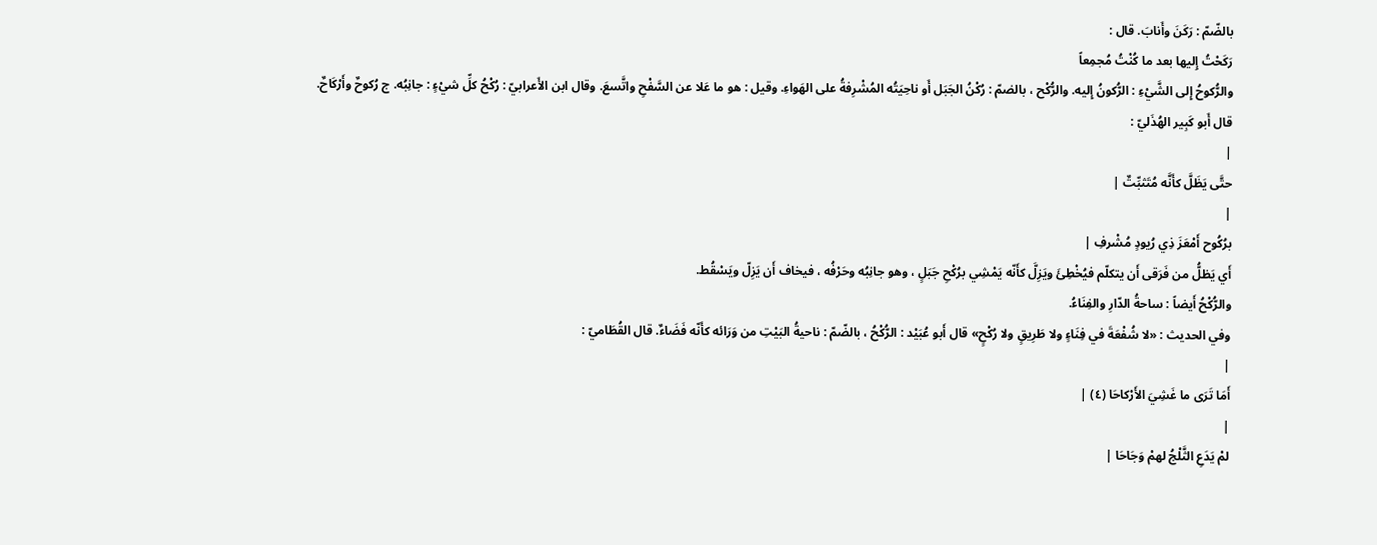بالضّمّ : رَكَنَ وأَنابَ. قال :
رَكَحْتُ إِليها بعد ما كُنْتُ مُجمِعاً
والرُّكوحُ إِلى الشَّيْءِ : الرُّكونُ إِليه. والرُّكْح ، بالضمّ : رُكْنُ الجَبَل أَو ناحِيَتُه المُشْرِفةُ على الهَواءِ. وقيل : هو ما عَلا عن السَّفْحِ واتَّسعَ. وقال ابن الأَعرابيّ : رُكْحُ كلِّ شيْءٍ : جانِبُه. ج رُكوحٌ وأَرْكَاحٌ. قال أَبو كَبِير الهُذَليّ :
|
حتَّى يَظَلَّ كأَنَّه مُتَثبِّتٌ |
|
برُكُوح أَمْعَزَ ذِي رُيودٍ مُشْرفِ |
أَي يَظلُّ من فَرَقى أَن يتكلّم فيُخْطِئَ ويَزِلَّ كأَنّه يَمْشِي برُكْحِ جَبَلٍ ، وهو جانِبُه وحَرْفُه ، فيخاف أَن يَزِلّ ويَسْقُط.
والرُّكْحُ أَيضاً : ساحةُ الدّارِ والفِنَاءُ.
وفي الحديث : «لا شُفْعَةَ في فِنَاءٍ ولا طَرِيقٍ ولا رُكْحٍ» قال أَبو عُبَيْد : الرُّكْحُ ، بالضّمّ : ناحيةُ البَيْتِ من وَرَائه كأَنّه فَضَاءٌ. قال القُطَاميّ :
|
أَمَا تَرَى ما غَشِيَ الأَرْكاحَا (٤) |
|
لمْ يَدَعِ الثَّلْجُ لهمْ وَجَاحَا |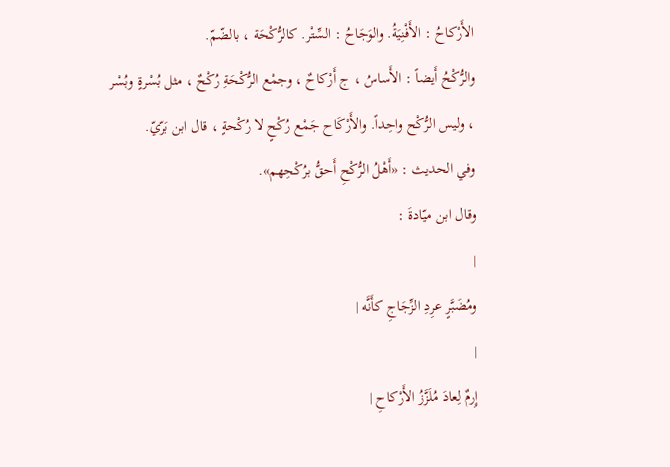الأَرْكاحُ : الأَفْنِيَةُ. والوَجَاحُ : السِّتْر. كالرُّكْحَة ، بالضّمّ.
والرُّكْحُ أَيضاً : الأَساسُ ، ج أَرْكاحٌ ، وجمْع الرُّكْحَةِ رُكْحٌ ، مثل بُسْرةٍ وبُسْر ، وليس الرُّكْح واحِداً. والأَرْكَاح جَمْع رُكْحٍ لا رُكْحةٍ ، قال ابن بَرّيّ.
وفي الحديث : «أَهْلُ الرُّكْحِ أَحقُّ برُكْحِهم».
وقال ابن ميّادةَ :
|
ومُضَبَّرٍ عرِدِ الزِّجَاجِ كأَنَّه |
|
إِرمٌ لِعادَ مُلَزَّزُ الأَرْكاحِ |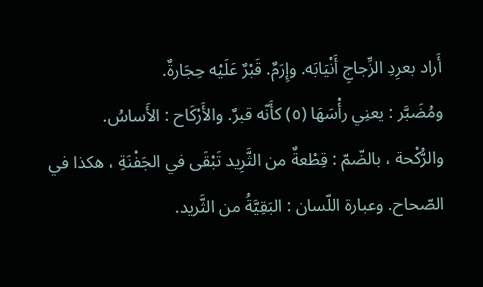أَراد بعرِدِ الزِّجاجِ أَنْيَابَه. وإِرَمٌ. قَبْرٌ عَلَيْه حِجَارةٌ.
ومُضَبَّر : يعنِي رأْسَهَا (٥) كأَنّه قبرٌ. والأَرْكَاح : الأَساسُ.
والرُّكْحة ، بالضّمّ : قِطْعةٌ من الثَّرِيد تَبْقَى في الجَفْنَةِ ، هكذا في الصّحاح. وعبارة اللّسان : البَقِيَّةُ من الثَّريد.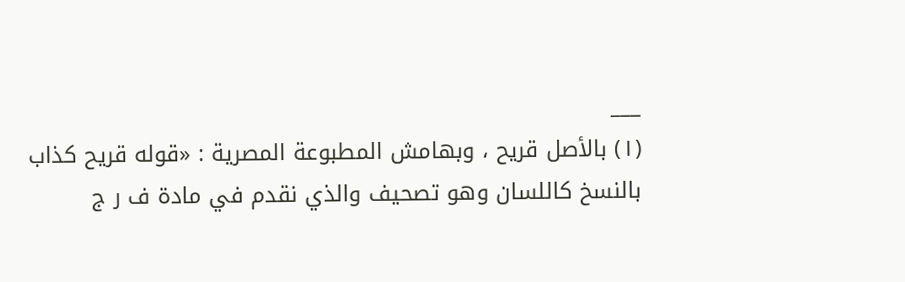___
(١) بالأصل قريح ، وبهامش المطبوعة المصرية : «قوله قريح كذاب بالنسخ كاللسان وهو تصحيف والذي نقدم في مادة ف ر ج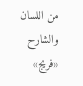من اللسان والشارح «فريج»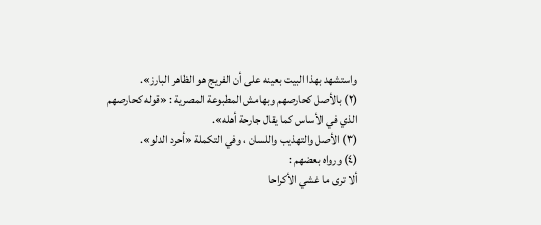واستشهد بهذا البيت بعينه على أن الفريج هو الظاهر البارز».
(٢) بالأصل كحارصهم وبهامش المطبوعة المصرية : «قوله كحارصهم الذي في الأساس كما يقال جارحة أهله».
(٣) الأصل والتهذيب واللسان ، وفي التكملة «أحرد الدلو».
(٤) ورواه بعضهم :
ألا ترى ما غشي الأكراحا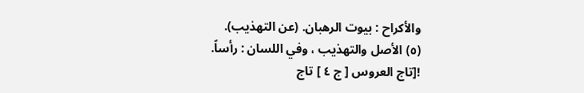والأكراح : بيوت الرهبان. (عن التهذيب).
(٥) الأصل والتهذيب ، وفي اللسان : رأساً.
![تاج العروس [ ج ٤ ] تاج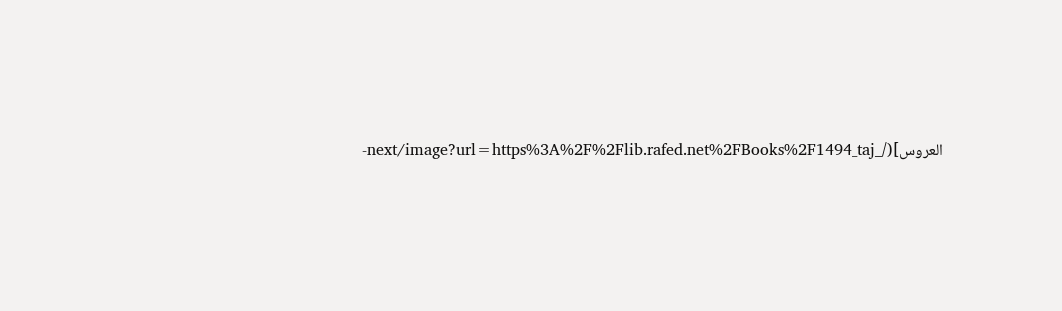العروس](/_next/image?url=https%3A%2F%2Flib.rafed.net%2FBooks%2F1494_taj-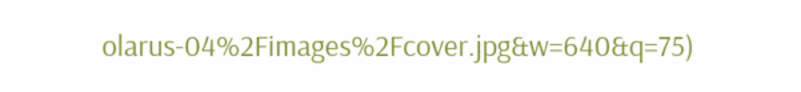olarus-04%2Fimages%2Fcover.jpg&w=640&q=75)